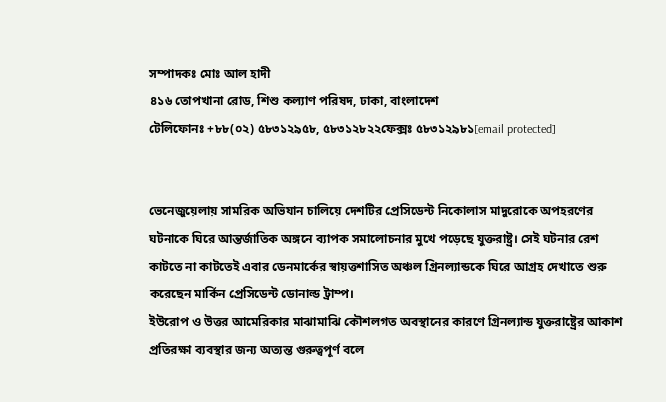সম্পাদকঃ মোঃ আল হাদী
৪১৬ তোপখানা রোড, শিশু কল্যাণ পরিষদ, ঢাকা, বাংলাদেশ
টেলিফোনঃ +৮৮(০২) ৫৮৩১২৯৫৮, ৫৮৩১২৮২২ফেক্সঃ ৫৮৩১২৯৮১[email protected]


ভেনেজুয়েলায় সামরিক অভিযান চালিয়ে দেশটির প্রেসিডেন্ট নিকোলাস মাদুরোকে অপহরণের ঘটনাকে ঘিরে আন্তর্জাতিক অঙ্গনে ব্যাপক সমালোচনার মুখে পড়েছে যুক্তরাষ্ট্র। সেই ঘটনার রেশ কাটতে না কাটতেই এবার ডেনমার্কের স্বায়ত্তশাসিত অঞ্চল গ্রিনল্যান্ডকে ঘিরে আগ্রহ দেখাতে শুরু করেছেন মার্কিন প্রেসিডেন্ট ডোনাল্ড ট্রাম্প।
ইউরোপ ও উত্তর আমেরিকার মাঝামাঝি কৌশলগত অবস্থানের কারণে গ্রিনল্যান্ড যুক্তরাষ্ট্রের আকাশ প্রতিরক্ষা ব্যবস্থার জন্য অত্যন্ত গুরুত্বপূর্ণ বলে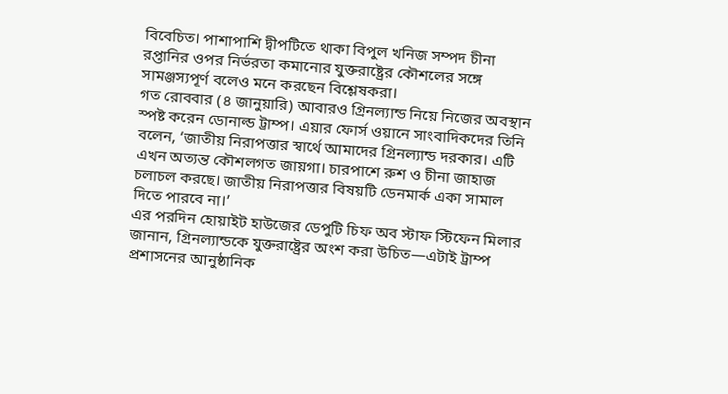বিবেচিত। পাশাপাশি দ্বীপটিতে থাকা বিপুল খনিজ সম্পদ চীনা রপ্তানির ওপর নির্ভরতা কমানোর যুক্তরাষ্ট্রের কৌশলের সঙ্গে সামঞ্জস্যপূর্ণ বলেও মনে করছেন বিশ্লেষকরা।
গত রোববার (৪ জানুয়ারি) আবারও গ্রিনল্যান্ড নিয়ে নিজের অবস্থান স্পষ্ট করেন ডোনাল্ড ট্রাম্প। এয়ার ফোর্স ওয়ানে সাংবাদিকদের তিনি বলেন, ‘জাতীয় নিরাপত্তার স্বার্থে আমাদের গ্রিনল্যান্ড দরকার। এটি এখন অত্যন্ত কৌশলগত জায়গা। চারপাশে রুশ ও চীনা জাহাজ চলাচল করছে। জাতীয় নিরাপত্তার বিষয়টি ডেনমার্ক একা সামাল দিতে পারবে না।’
এর পরদিন হোয়াইট হাউজের ডেপুটি চিফ অব স্টাফ স্টিফেন মিলার জানান, গ্রিনল্যান্ডকে যুক্তরাষ্ট্রের অংশ করা উচিত—এটাই ট্রাম্প প্রশাসনের আনুষ্ঠানিক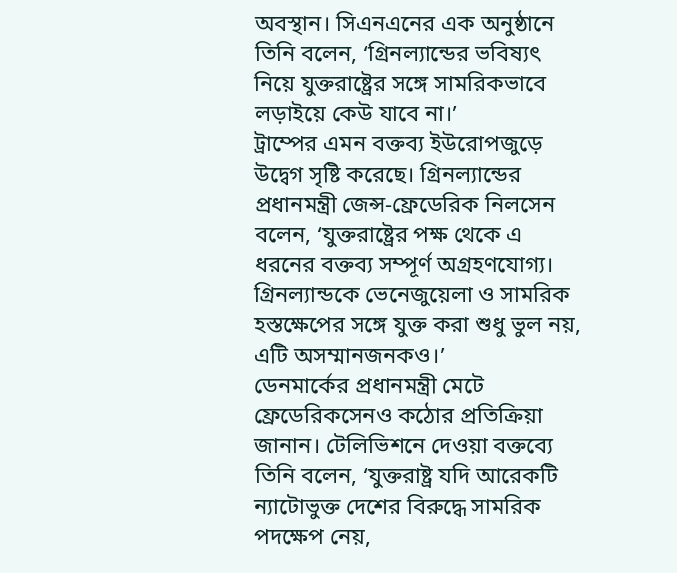অবস্থান। সিএনএনের এক অনুষ্ঠানে তিনি বলেন, ‘গ্রিনল্যান্ডের ভবিষ্যৎ নিয়ে যুক্তরাষ্ট্রের সঙ্গে সামরিকভাবে লড়াইয়ে কেউ যাবে না।’
ট্রাম্পের এমন বক্তব্য ইউরোপজুড়ে উদ্বেগ সৃষ্টি করেছে। গ্রিনল্যান্ডের প্রধানমন্ত্রী জেন্স-ফ্রেডেরিক নিলসেন বলেন, ‘যুক্তরাষ্ট্রের পক্ষ থেকে এ ধরনের বক্তব্য সম্পূর্ণ অগ্রহণযোগ্য। গ্রিনল্যান্ডকে ভেনেজুয়েলা ও সামরিক হস্তক্ষেপের সঙ্গে যুক্ত করা শুধু ভুল নয়, এটি অসম্মানজনকও।’
ডেনমার্কের প্রধানমন্ত্রী মেটে ফ্রেডেরিকসেনও কঠোর প্রতিক্রিয়া জানান। টেলিভিশনে দেওয়া বক্তব্যে তিনি বলেন, ‘যুক্তরাষ্ট্র যদি আরেকটি ন্যাটোভুক্ত দেশের বিরুদ্ধে সামরিক পদক্ষেপ নেয়,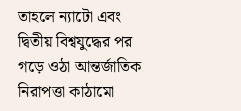তাহলে ন্যাটো এবং দ্বিতীয় বিশ্বযুদ্ধের পর গড়ে ওঠা আন্তর্জাতিক নিরাপত্তা কাঠামো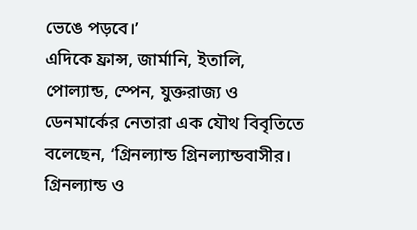ভেঙে পড়বে।’
এদিকে ফ্রান্স, জার্মানি, ইতালি, পোল্যান্ড, স্পেন, যুক্তরাজ্য ও ডেনমার্কের নেতারা এক যৌথ বিবৃতিতে বলেছেন, ‘গ্রিনল্যান্ড গ্রিনল্যান্ডবাসীর। গ্রিনল্যান্ড ও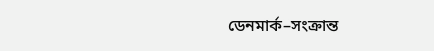ডেনমার্ক–সংক্রান্ত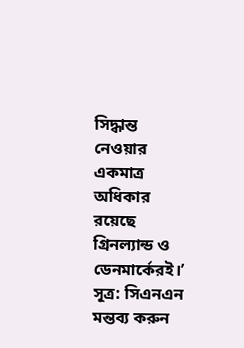সিদ্ধান্ত নেওয়ার একমাত্র অধিকার রয়েছে গ্রিনল্যান্ড ও ডেনমার্কেরই।’
সূত্র: সিএনএন
মন্তব্য করুন